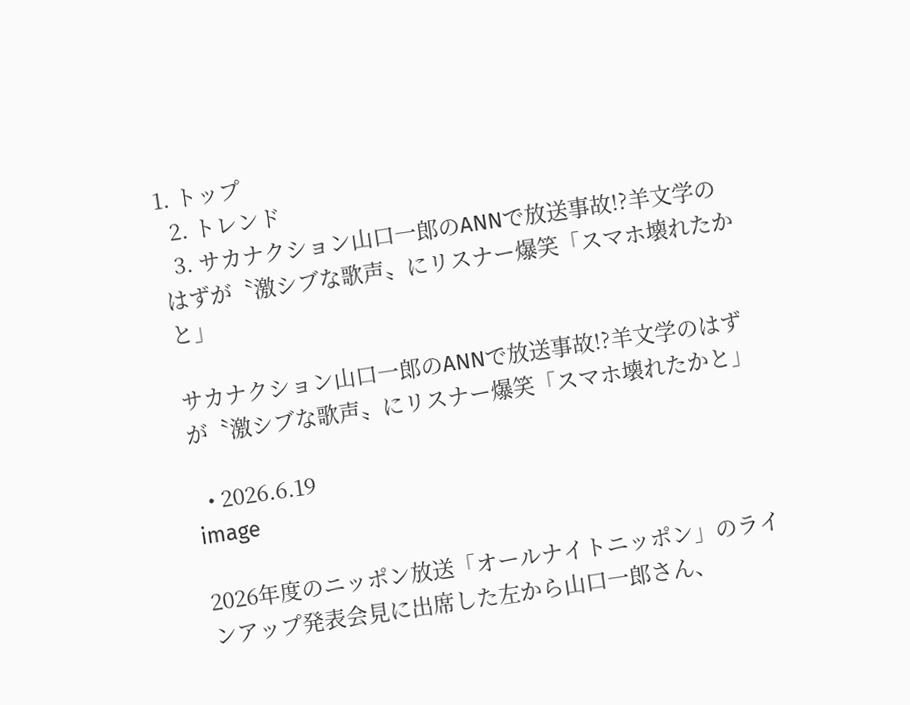1. トップ
  2. トレンド
  3. サカナクション山口一郎のANNで放送事故!?羊文学のはずが〝激シブな歌声〟にリスナー爆笑「スマホ壊れたかと」

サカナクション山口一郎のANNで放送事故!?羊文学のはずが〝激シブな歌声〟にリスナー爆笑「スマホ壊れたかと」

  • 2026.6.19
image

2026年度のニッポン放送「オールナイトニッポン」のラインアップ発表会見に出席した左から山口一郎さん、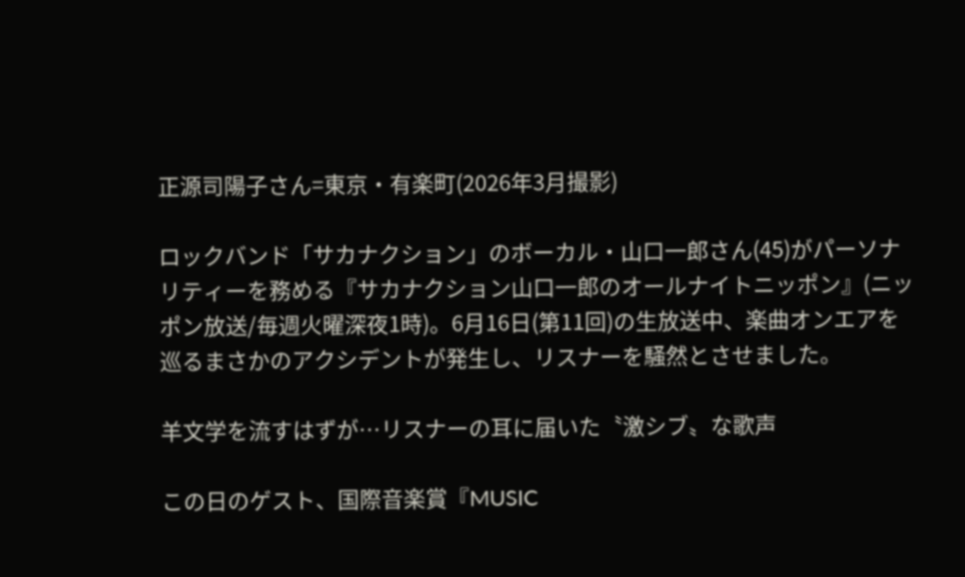正源司陽子さん=東京・有楽町(2026年3月撮影)

ロックバンド「サカナクション」のボーカル・山口一郎さん(45)がパーソナリティーを務める『サカナクション山口一郎のオールナイトニッポン』(ニッポン放送/毎週火曜深夜1時)。6月16日(第11回)の生放送中、楽曲オンエアを巡るまさかのアクシデントが発生し、リスナーを騒然とさせました。

羊文学を流すはずが…リスナーの耳に届いた〝激シブ〟な歌声

この日のゲスト、国際音楽賞『MUSIC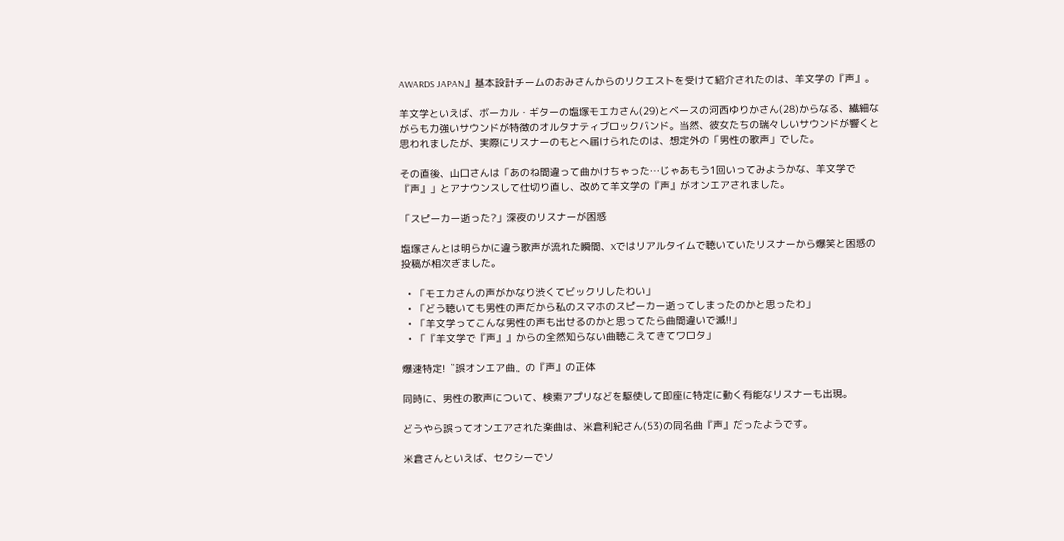AWARDS JAPAN』基本設計チームのおみさんからのリクエストを受けて紹介されたのは、羊文学の『声』。

羊文学といえば、ボーカル・ギターの塩塚モエカさん(29)とベースの河西ゆりかさん(28)からなる、繊細ながらも力強いサウンドが特徴のオルタナティブロックバンド。当然、彼女たちの瑞々しいサウンドが響くと思われましたが、実際にリスナーのもとへ届けられたのは、想定外の「男性の歌声」でした。

その直後、山口さんは「あのね間違って曲かけちゃった…じゃあもう1回いってみようかな、羊文学で『声』」とアナウンスして仕切り直し、改めて羊文学の『声』がオンエアされました。

「スピーカー逝った?」深夜のリスナーが困惑

塩塚さんとは明らかに違う歌声が流れた瞬間、Xではリアルタイムで聴いていたリスナーから爆笑と困惑の投稿が相次ぎました。

  • 「モエカさんの声がかなり渋くてビックリしたわい」
  • 「どう聴いても男性の声だから私のスマホのスピーカー逝ってしまったのかと思ったわ」
  • 「羊文学ってこんな男性の声も出せるのかと思ってたら曲間違いで滅!!」
  • 「『羊文学で『声』』からの全然知らない曲聴こえてきてワロタ」

爆速特定!〝誤オンエア曲〟の『声』の正体

同時に、男性の歌声について、検索アプリなどを駆使して即座に特定に動く有能なリスナーも出現。

どうやら誤ってオンエアされた楽曲は、米倉利紀さん(53)の同名曲『声』だったようです。

米倉さんといえば、セクシーでソ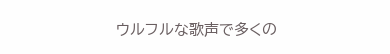ウルフルな歌声で多くの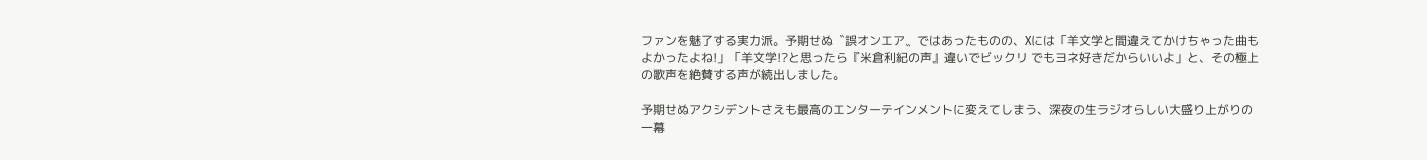ファンを魅了する実力派。予期せぬ〝誤オンエア〟ではあったものの、Xには「羊文学と間違えてかけちゃった曲もよかったよね!」「羊文学!?と思ったら『米倉利紀の声』違いでビックリ でもヨネ好きだからいいよ」と、その極上の歌声を絶賛する声が続出しました。

予期せぬアクシデントさえも最高のエンターテインメントに変えてしまう、深夜の生ラジオらしい大盛り上がりの一幕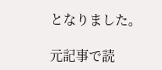となりました。

元記事で読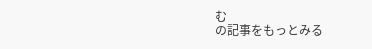む
の記事をもっとみる